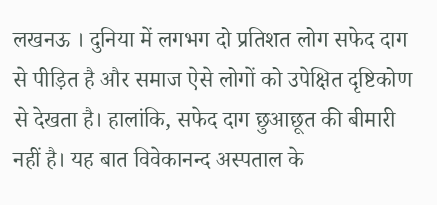लखनऊ । दुनिया में लगभग दो प्रतिशत लोग सफेद दाग से पीड़ित है और समाज ऐसे लोगों को उपेक्षित दृष्टिकोण से देखता है। हालांकि, सफेद दाग छुआछूत की बीमारी नहीं है। यह बात विवेकानन्द अस्पताल के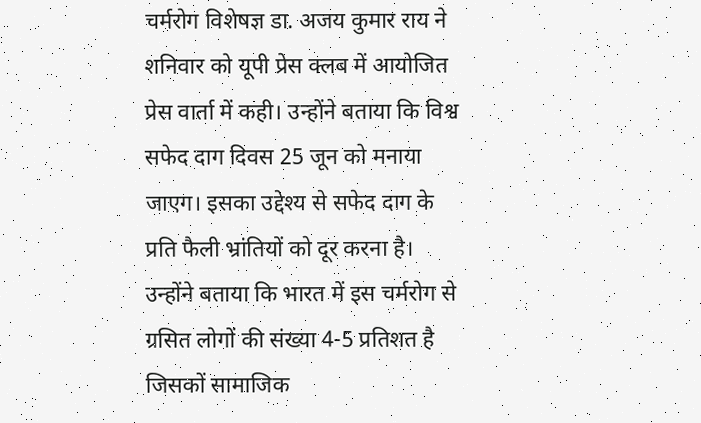चर्मरोग विशेषज्ञ डा. अजय कुमार राय ने शनिवार को यूपी प्रेस क्लब में आयोजित प्रेस वार्ता में कही। उन्होंने बताया कि विश्व सफेद दाग दिवस 25 जून को मनाया जाएग। इसका उद्देश्य से सफेद दाग के प्रति फैली भ्रांतियों को दूर करना है। उन्होंने बताया कि भारत में इस चर्मरोग से ग्रसित लोगों की संख्या 4-5 प्रतिशत है जिसकों सामाजिक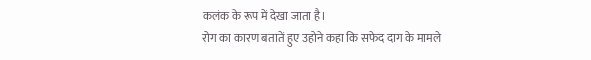कलंक के रूप में देखा जाता है।
रोग का कारण बतातें हुए उहोने कहा कि सफेद दाग के मामले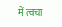में त्वचा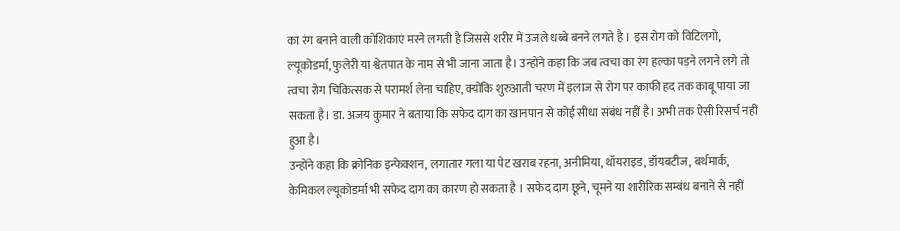का रंग बनाने वाली कोशिकाएं मरने लगती है जिससे शरीर में उजले धब्बे बनने लगते है । इस रोग को विटिलगो, ल्यूकोडर्मा, फुलेरी या श्वेतपात के नाम से भी जाना जाता है। उन्होंने कहा कि जब त्वचा का रंग हल्का पड़ने लगने लगे तो त्वचा रोग चिकित्सक से परामर्श लेना चाहिए, क्योंकि शुरुआती चरण में इलाज से रोग पर काफी हद तक काबू पाया जा सकता है। डा. अजय कुमार ने बताया कि सफेद दाग का खानपान से कोई सीधा संबंध नहीं है। अभी तक ऐसी रिसर्च नहीं हुआ है।
उन्होंने कहा कि क्रोनिक इन्फेक्शन, लगातार गला या पेट खराब रहना, अनीमिया, थॉयराइड, डॉयबटीज, बर्थमार्क, केमिकल ल्यूकोडर्मा भी सफेद दाग का कारण हो सकता है । सफेद दाग छूने, चूमने या शारीरिक सम्बंध बनाने से नहीं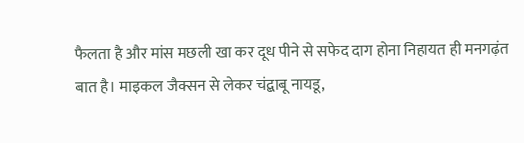फैलता है और मांस मछली खा कर दूध पीने से सफेद दाग होना निहायत ही मनगढ़ंत बात है। माइकल जैक्सन से लेकर चंद्बाबू नायडू,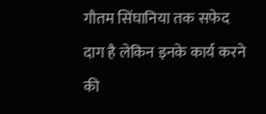गौतम सिंघानिया तक सफेद दाग है लेकिन इनके कार्य करने की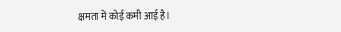क्षमता में कोई कमी आई है।